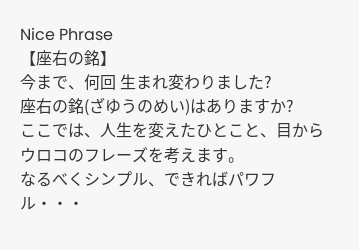Nice Phrase
【座右の銘】
今まで、何回 生まれ変わりました?
座右の銘(ざゆうのめい)はありますか?
ここでは、人生を変えたひとこと、目からウロコのフレーズを考えます。
なるべくシンプル、できればパワフル・・・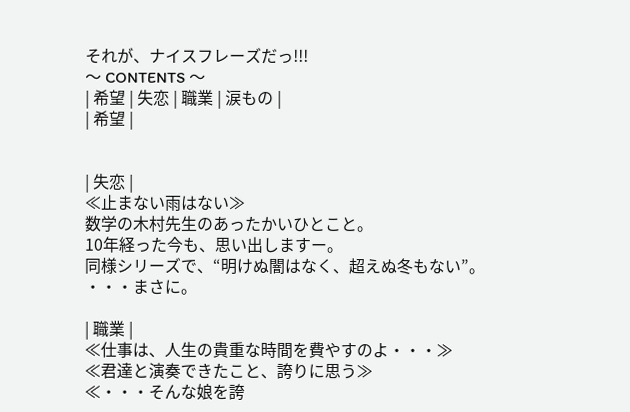それが、ナイスフレーズだっ!!!
〜 CONTENTS 〜
| 希望 | 失恋 | 職業 | 涙もの |
| 希望 |


| 失恋 |
≪止まない雨はない≫
数学の木村先生のあったかいひとこと。
10年経った今も、思い出しますー。
同様シリーズで、“明けぬ闇はなく、超えぬ冬もない”。
・・・まさに。

| 職業 |
≪仕事は、人生の貴重な時間を費やすのよ・・・≫
≪君達と演奏できたこと、誇りに思う≫
≪・・・そんな娘を誇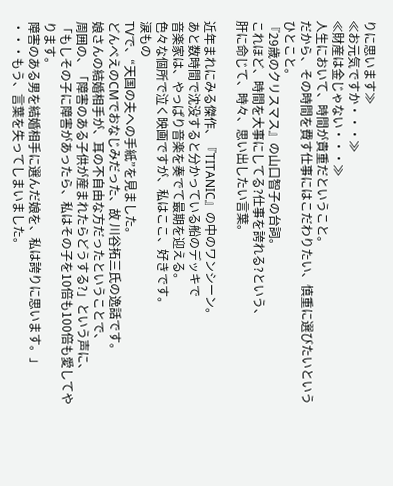りに思います≫
≪お元気ですか・・・≫
≪財産は金じゃない・・・≫
人生において、時間が貴重だということ。
だから、その時間を費す仕事にはこだわりたい、慎重に選びたいというひとこと。
『29歳のクリスマス』の山口智子の台詞。
これほど、時間を大事にしてる?仕事を誇れる?という、
肝に命じて、時々、思い出したい言葉。

近年まれにみる傑作、『TITANIC』の中のワンシーン。
あと数時間で沈没すると分かっている船のデッキで
音楽家は、やっぱり音楽を奏でて最期を迎える。
色々な個所で泣く映画ですが、私はここ、好きです。
涙もの
TVで、“天国の夫への手紙”を見ました。
どんべえのCMでおなじみだった、故 川谷拓三氏の逸話です。
娘さんの結婚相手が、耳の不自由な方だったということで、
周囲の、「障害のある子供が産まれたらどうする?」という声に、
「もしその子に障害があったら、私はその子を10倍も100倍も愛してやります。
障害のある男を結婚相手に選んだ娘を、私は誇りに思います。」
・・・もう、言葉を失ってしまいました。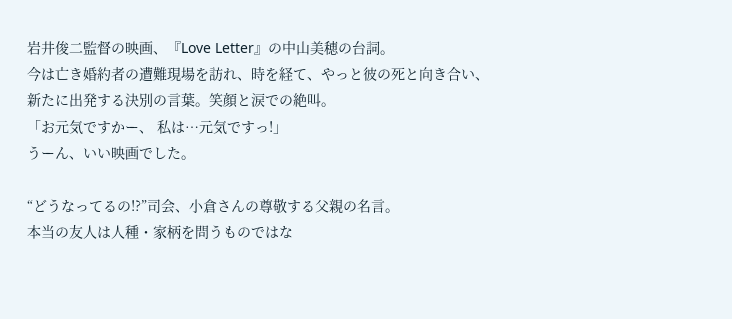岩井俊二監督の映画、『Love Letter』の中山美穂の台詞。
今は亡き婚約者の遭難現場を訪れ、時を経て、やっと彼の死と向き合い、
新たに出発する決別の言葉。笑顔と涙での絶叫。
「お元気ですかー、 私は…元気ですっ!」
うーん、いい映画でした。

“どうなってるの!?”司会、小倉さんの尊敬する父親の名言。
本当の友人は人種・家柄を問うものではな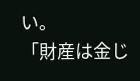い。
「財産は金じ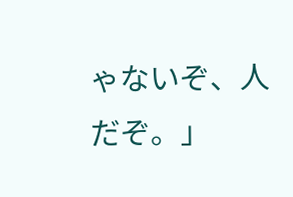ゃないぞ、人だぞ。」